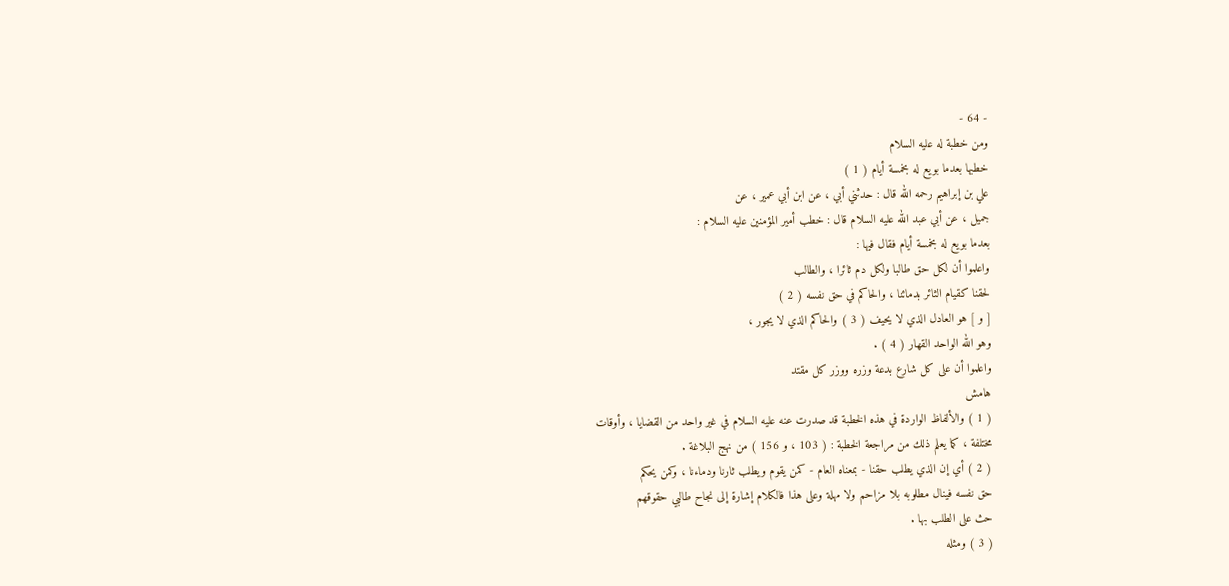- 64 -
ومن خطبة له عليه السلام
خطبها بعدما بويع له بخمسة أيام ( 1 )
علي بن إبراهيم رحمه الله قال : حدثني أبي ، عن ابن أبي عمير ، عن
جميل ، عن أبي عبد الله عليه السلام قال : خطب أمير المؤمنين عليه السلام :
بعدما بويع له بخمسة أيام فقال فيها :
واعلموا أن لكل حق طالبا ولكل دم ثائرا ، والطالب
لحقنا كقيام الثائر بدمائنا ، والحاكم في حق نفسه ( 2 )
[ و ] هو العادل الذي لا يحيف ( 3 ) والحاكم الذي لا يجور ،
وهو الله الواحد القهار ( 4 ) .
واعلموا أن على كل شارع بدعة وزره ووزر كل مقتد
هامش
( 1 ) والألفاظ الواردة في هذه الخطبة قد صدرت عنه عليه السلام في غير واحد من القضايا ، وأوقات
مختلفة ، كما يعلم ذلك من مراجعة الخطبة : ( 103 ، و 156 ) من نهج البلاغة .
( 2 ) أي إن الذي يطلب حقنا - بمعناه العام - كمن يقوم ويطلب ثارنا ودماءنا ، وكمن يحكم
حق نفسه فينال مطلوبه بلا مزاحم ولا مهلة وعلى هذا فالكلام إشارة إلى نجاح طالبي حقوقهم
حث على الطلب بها .
( 3 ) ومثله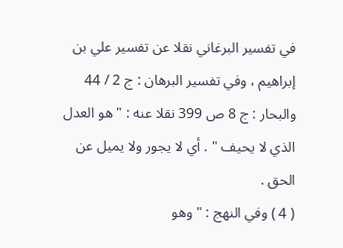في تفسير البرغاني نقلا عن تفسير علي بن إبراهيم ، وفي تفسير البرهان : ج 2 / 44
والبحار : ج 8 ص 399 نقلا عنه : " هو العدل الذي لا يحيف " . أي لا يجور ولا يميل عن الحق .
( 4 ) وفي النهج : " وهو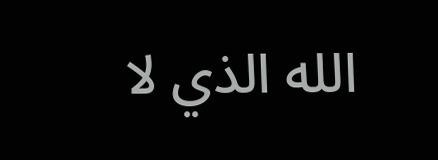الله الذي لا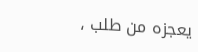يعجزه من طلب ،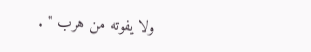ولا يفوته من هرب " .